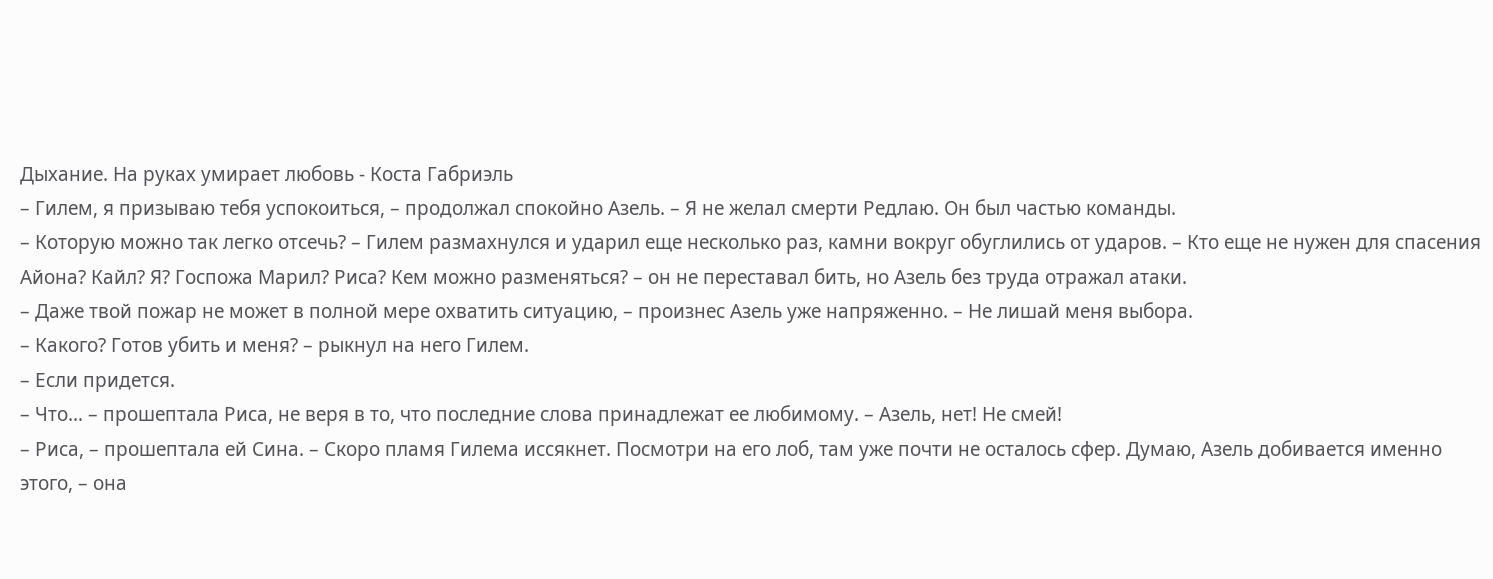Дыхание. На руках умирает любовь - Коста Габриэль
– Гилем, я призываю тебя успокоиться, – продолжал спокойно Азель. – Я не желал смерти Редлаю. Он был частью команды.
– Которую можно так легко отсечь? – Гилем размахнулся и ударил еще несколько раз, камни вокруг обуглились от ударов. – Кто еще не нужен для спасения Айона? Кайл? Я? Госпожа Марил? Риса? Кем можно разменяться? – он не переставал бить, но Азель без труда отражал атаки.
– Даже твой пожар не может в полной мере охватить ситуацию, – произнес Азель уже напряженно. – Не лишай меня выбора.
– Какого? Готов убить и меня? – рыкнул на него Гилем.
– Если придется.
– Что… – прошептала Риса, не веря в то, что последние слова принадлежат ее любимому. – Азель, нет! Не смей!
– Риса, – прошептала ей Сина. – Скоро пламя Гилема иссякнет. Посмотри на его лоб, там уже почти не осталось сфер. Думаю, Азель добивается именно этого, – она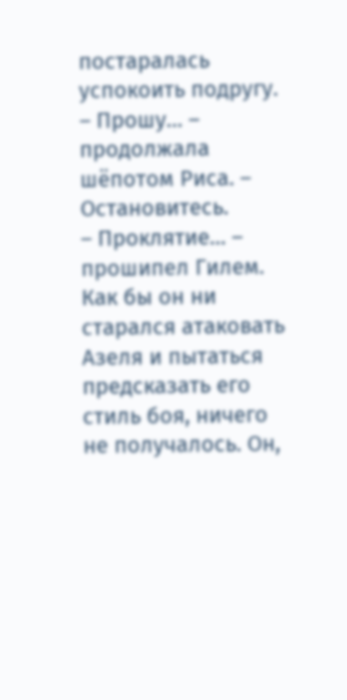постаралась успокоить подругу.
– Прошу… – продолжала шёпотом Риса. – Остановитесь.
– Проклятие… – прошипел Гилем.
Как бы он ни старался атаковать Азеля и пытаться предсказать его стиль боя, ничего не получалось. Он,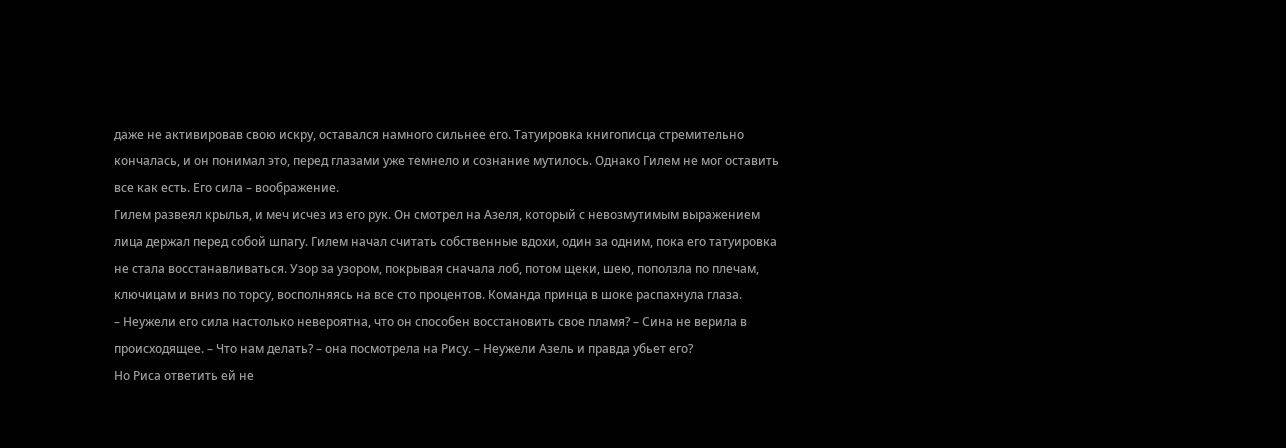даже не активировав свою искру, оставался намного сильнее его. Татуировка книгописца стремительно кончалась, и он понимал это, перед глазами уже темнело и сознание мутилось. Однако Гилем не мог оставить все как есть. Его сила – воображение.
Гилем развеял крылья, и меч исчез из его рук. Он смотрел на Азеля, который с невозмутимым выражением лица держал перед собой шпагу. Гилем начал считать собственные вдохи, один за одним, пока его татуировка не стала восстанавливаться. Узор за узором, покрывая сначала лоб, потом щеки, шею, поползла по плечам, ключицам и вниз по торсу, восполняясь на все сто процентов. Команда принца в шоке распахнула глаза.
– Неужели его сила настолько невероятна, что он способен восстановить свое пламя? – Сина не верила в происходящее. – Что нам делать? – она посмотрела на Рису. – Неужели Азель и правда убьет его?
Но Риса ответить ей не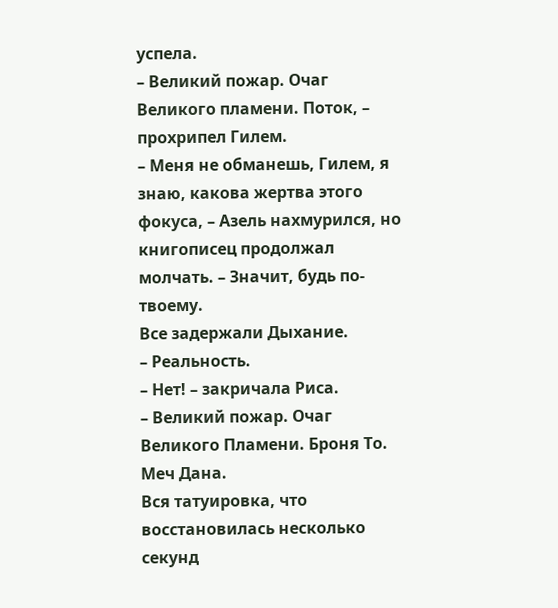успела.
– Великий пожар. Очаг Великого пламени. Поток, – прохрипел Гилем.
– Меня не обманешь, Гилем, я знаю, какова жертва этого фокуса, – Азель нахмурился, но книгописец продолжал молчать. – Значит, будь по-твоему.
Все задержали Дыхание.
– Реальность.
– Нет! – закричала Риса.
– Великий пожар. Очаг Великого Пламени. Броня То. Меч Дана.
Вся татуировка, что восстановилась несколько секунд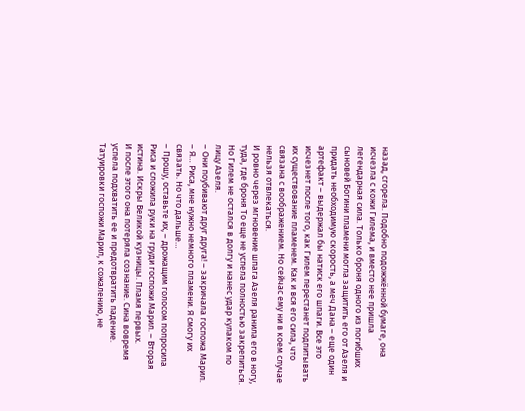назад, сгорела. Подобно подожжённой бумаге, она исчезла с кожи Гилема, и вместо нее пришла легендарная сила. Только броня одного из погибших сыновей Богини пламени могла защитить его от Азеля и придать необходимую скорость, а меч Дана – еще один артефакт – выдержал бы натиск его шпаги. Все это исчезнет после того, как Гилем перестанет подпитывать их существование пламенем. Как и вся его сила, что связана с воображением. Но сейчас ему ни в коем случае нельзя отвлекаться.
И ровно через мгновение шпага Азеля ранила его в ногу, туда, где броня То еще не успела полностью закрепиться. Но Гилем не остался в долгу и нанес удар кулаком по лицу Азеля.
– Они поубивают друг друга! – закричала госпожа Марил. – Я… Риса, мне нужно немного пламени. Я смогу их связать. Но что дальше…
– Прошу, оставьте их, – дрожащим голосом попросила Риса и сложила руки на груди госпожи Марил. – Вторая истина. Искры Великой кузницы. Пламя первых.
И после этого она потеряла сознание. Сина вовремя успела подхватить ее и предотвратить падение. Татуировки госпожи Марил, к сожалению, не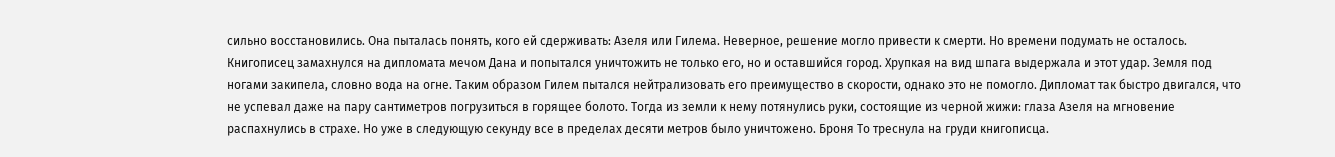сильно восстановились. Она пыталась понять, кого ей сдерживать: Азеля или Гилема. Неверное, решение могло привести к смерти. Но времени подумать не осталось.
Книгописец замахнулся на дипломата мечом Дана и попытался уничтожить не только его, но и оставшийся город. Хрупкая на вид шпага выдержала и этот удар. Земля под ногами закипела, словно вода на огне. Таким образом Гилем пытался нейтрализовать его преимущество в скорости, однако это не помогло. Дипломат так быстро двигался, что не успевал даже на пару сантиметров погрузиться в горящее болото. Тогда из земли к нему потянулись руки, состоящие из черной жижи: глаза Азеля на мгновение распахнулись в страхе. Но уже в следующую секунду все в пределах десяти метров было уничтожено. Броня То треснула на груди книгописца.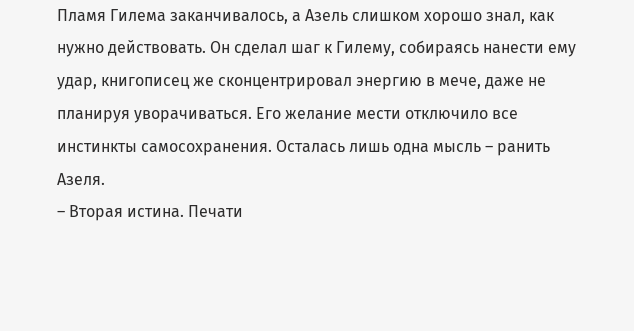Пламя Гилема заканчивалось, а Азель слишком хорошо знал, как нужно действовать. Он сделал шаг к Гилему, собираясь нанести ему удар, книгописец же сконцентрировал энергию в мече, даже не планируя уворачиваться. Его желание мести отключило все инстинкты самосохранения. Осталась лишь одна мысль – ранить Азеля.
– Вторая истина. Печати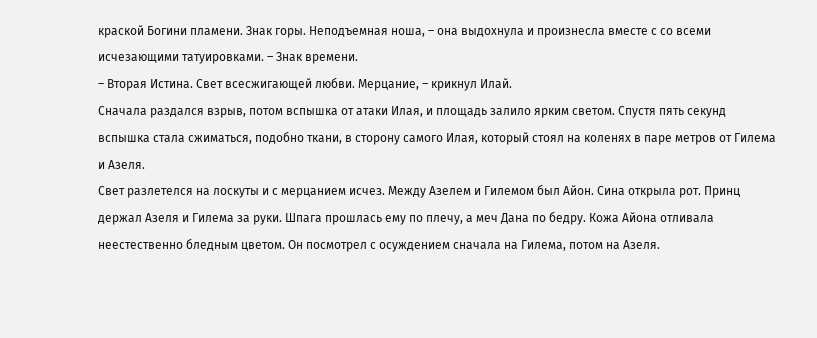краской Богини пламени. Знак горы. Неподъемная ноша, – она выдохнула и произнесла вместе с со всеми исчезающими татуировками. – Знак времени.
– Вторая Истина. Свет всесжигающей любви. Мерцание, – крикнул Илай.
Сначала раздался взрыв, потом вспышка от атаки Илая, и площадь залило ярким светом. Спустя пять секунд вспышка стала сжиматься, подобно ткани, в сторону самого Илая, который стоял на коленях в паре метров от Гилема и Азеля.
Свет разлетелся на лоскуты и с мерцанием исчез. Между Азелем и Гилемом был Айон. Сина открыла рот. Принц держал Азеля и Гилема за руки. Шпага прошлась ему по плечу, а меч Дана по бедру. Кожа Айона отливала неестественно бледным цветом. Он посмотрел с осуждением сначала на Гилема, потом на Азеля.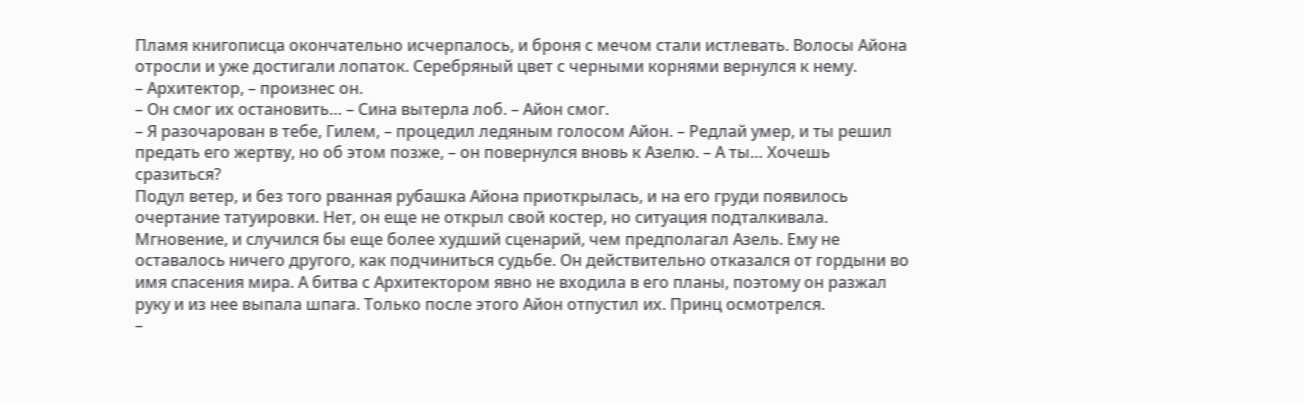Пламя книгописца окончательно исчерпалось, и броня с мечом стали истлевать. Волосы Айона отросли и уже достигали лопаток. Серебряный цвет с черными корнями вернулся к нему.
– Архитектор, – произнес он.
– Он смог их остановить… – Сина вытерла лоб. – Айон смог.
– Я разочарован в тебе, Гилем, – процедил ледяным голосом Айон. – Редлай умер, и ты решил предать его жертву, но об этом позже, – он повернулся вновь к Азелю. – А ты… Хочешь сразиться?
Подул ветер, и без того рванная рубашка Айона приоткрылась, и на его груди появилось очертание татуировки. Нет, он еще не открыл свой костер, но ситуация подталкивала.
Мгновение, и случился бы еще более худший сценарий, чем предполагал Азель. Ему не оставалось ничего другого, как подчиниться судьбе. Он действительно отказался от гордыни во имя спасения мира. А битва с Архитектором явно не входила в его планы, поэтому он разжал руку и из нее выпала шпага. Только после этого Айон отпустил их. Принц осмотрелся.
–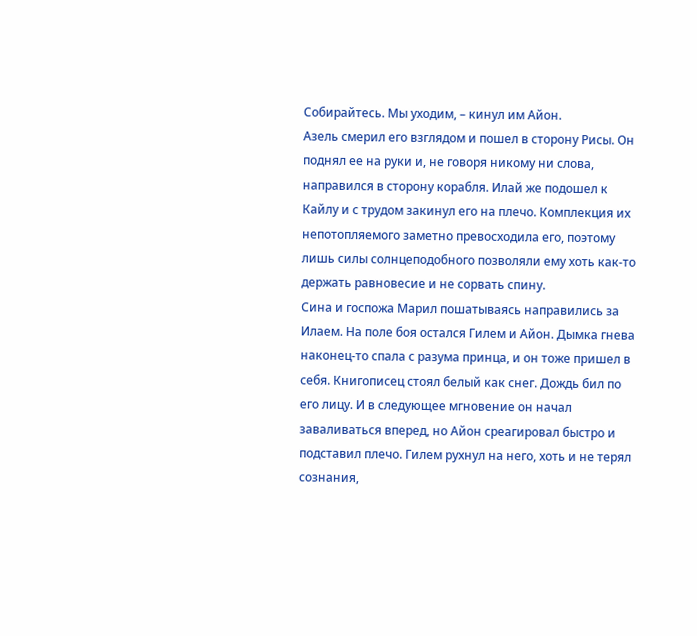Собирайтесь. Мы уходим, – кинул им Айон.
Азель смерил его взглядом и пошел в сторону Рисы. Он поднял ее на руки и, не говоря никому ни слова, направился в сторону корабля. Илай же подошел к Кайлу и с трудом закинул его на плечо. Комплекция их непотопляемого заметно превосходила его, поэтому лишь силы солнцеподобного позволяли ему хоть как-то держать равновесие и не сорвать спину.
Сина и госпожа Марил пошатываясь направились за Илаем. На поле боя остался Гилем и Айон. Дымка гнева наконец-то спала с разума принца, и он тоже пришел в себя. Книгописец стоял белый как снег. Дождь бил по его лицу. И в следующее мгновение он начал заваливаться вперед, но Айон среагировал быстро и подставил плечо. Гилем рухнул на него, хоть и не терял сознания,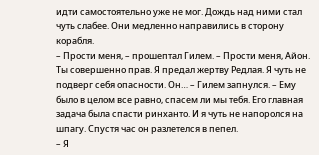идти самостоятельно уже не мог. Дождь над ними стал чуть слабее. Они медленно направились в сторону корабля.
– Прости меня, – прошептал Гилем. – Прости меня, Айон. Ты совершенно прав. Я предал жертву Редлая. Я чуть не подверг себя опасности. Он… – Гилем запнулся. – Ему было в целом все равно, спасем ли мы тебя. Его главная задача была спасти ринханто. И я чуть не напоролся на шпагу. Спустя час он разлетелся в пепел.
– Я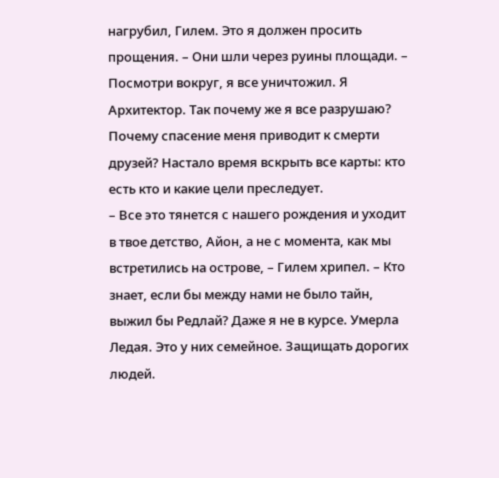нагрубил, Гилем. Это я должен просить прощения. – Они шли через руины площади. – Посмотри вокруг, я все уничтожил. Я Архитектор. Так почему же я все разрушаю? Почему спасение меня приводит к смерти друзей? Настало время вскрыть все карты: кто есть кто и какие цели преследует.
– Все это тянется с нашего рождения и уходит в твое детство, Айон, а не с момента, как мы встретились на острове, – Гилем хрипел. – Кто знает, если бы между нами не было тайн, выжил бы Редлай? Даже я не в курсе. Умерла Ледая. Это у них семейное. Защищать дорогих людей.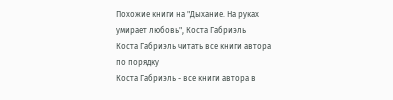Похожие книги на "Дыхание. На руках умирает любовь", Коста Габриэль
Коста Габриэль читать все книги автора по порядку
Коста Габриэль - все книги автора в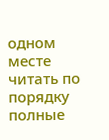одном месте читать по порядку полные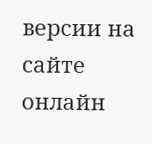версии на сайте онлайн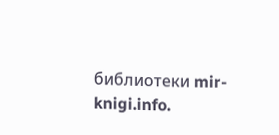библиотеки mir-knigi.info.